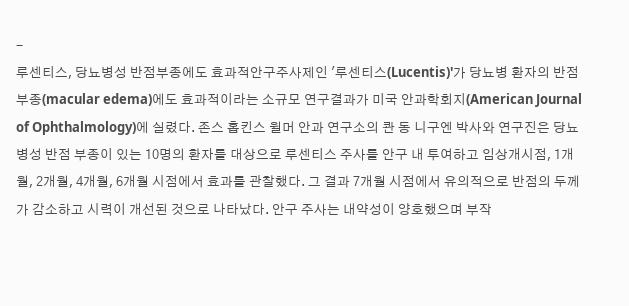-
루센티스, 당뇨병성 반점부종에도 효과적안구주사제인 '루센티스(Lucentis)'가 당뇨병 환자의 반점 부종(macular edema)에도 효과적이라는 소규모 연구결과가 미국 안과학회지(American Journal of Ophthalmology)에 실렸다. 존스 홉킨스 윌머 안과 연구소의 콴 동 니구엔 박사와 연구진은 당뇨병성 반점 부종이 있는 10명의 환자를 대상으로 루센티스 주사를 안구 내 투여하고 임상개시점, 1개월, 2개월, 4개월, 6개월 시점에서 효과를 관찰했다. 그 결과 7개월 시점에서 유의적으로 반점의 두께가 감소하고 시력이 개선된 것으로 나타났다. 안구 주사는 내약성이 양호했으며 부작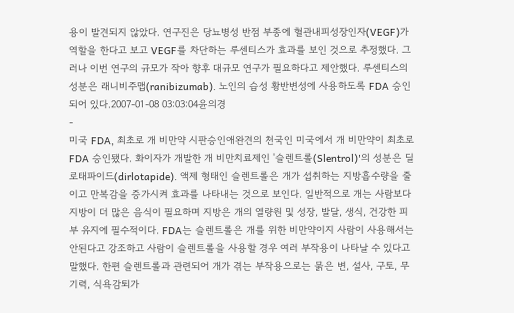용이 발견되지 않았다. 연구진은 당뇨병성 반점 부종에 혈관내피성장인자(VEGF)가 역할을 한다고 보고 VEGF를 차단하는 루센티스가 효과를 보인 것으로 추정했다. 그러나 이번 연구의 규모가 작아 향후 대규모 연구가 필요하다고 제안했다. 루센티스의 성분은 래니비주맵(ranibizumab). 노인의 습성 황반변성에 사용하도록 FDA 승인되어 있다.2007-01-08 03:03:04윤의경
-
미국 FDA, 최초로 개 비만약 시판승인애완견의 천국인 미국에서 개 비만약이 최초로 FDA 승인됐다. 화이자가 개발한 개 비만치료제인 '슬렌트롤(Slentrol)'의 성분은 딜로태파이드(dirlotapide). 액제 형태인 슬렌트롤은 개가 섭취하는 지방흡수량을 줄이고 만복감을 증가시켜 효과를 나타내는 것으로 보인다. 일반적으로 개는 사람보다 지방이 더 많은 음식이 필요하며 지방은 개의 열량원 및 성장, 발달, 생식, 건강한 피부 유지에 필수적이다. FDA는 슬렌트롤은 개를 위한 비만약이지 사람이 사용해서는 안된다고 강조하고 사람이 슬렌트롤을 사용할 경우 여러 부작용이 나타날 수 있다고 말했다. 한편 슬렌트롤과 관련되어 개가 겪는 부작용으로는 묽은 변, 설사, 구토, 무기력, 식욕감퇴가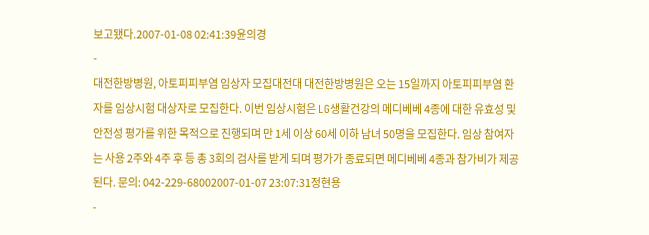보고됐다.2007-01-08 02:41:39윤의경
-
대전한방병원, 아토피피부염 임상자 모집대전대 대전한방병원은 오는 15일까지 아토피피부염 환자를 임상시험 대상자로 모집한다. 이번 임상시험은 LG생활건강의 메디베베 4종에 대한 유효성 및 안전성 평가를 위한 목적으로 진행되며 만 1세 이상 60세 이하 남녀 50명을 모집한다. 임상 참여자는 사용 2주와 4주 후 등 총 3회의 검사를 받게 되며 평가가 종료되면 메디베베 4종과 참가비가 제공된다. 문의: 042-229-68002007-01-07 23:07:31정현용
-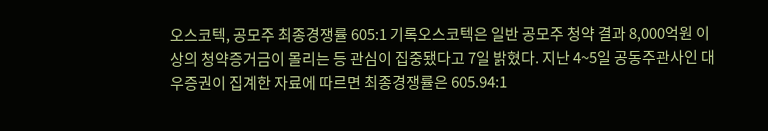오스코텍, 공모주 최종경쟁률 605:1 기록오스코텍은 일반 공모주 청약 결과 8,000억원 이상의 청약증거금이 몰리는 등 관심이 집중됐다고 7일 밝혔다. 지난 4~5일 공동주관사인 대우증권이 집계한 자료에 따르면 최종경쟁률은 605.94:1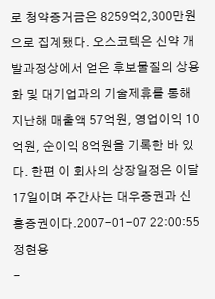로 청약증거금은 8259억2,300만원으로 집계됐다. 오스코텍은 신약 개발과정상에서 얻은 후보물질의 상용화 및 대기업과의 기술제휴를 통해 지난해 매출액 57억원, 영업이익 10억원, 순이익 8억원을 기록한 바 있다. 한편 이 회사의 상장일정은 이달 17일이며 주간사는 대우증권과 신흥증권이다.2007-01-07 22:00:55정현용
-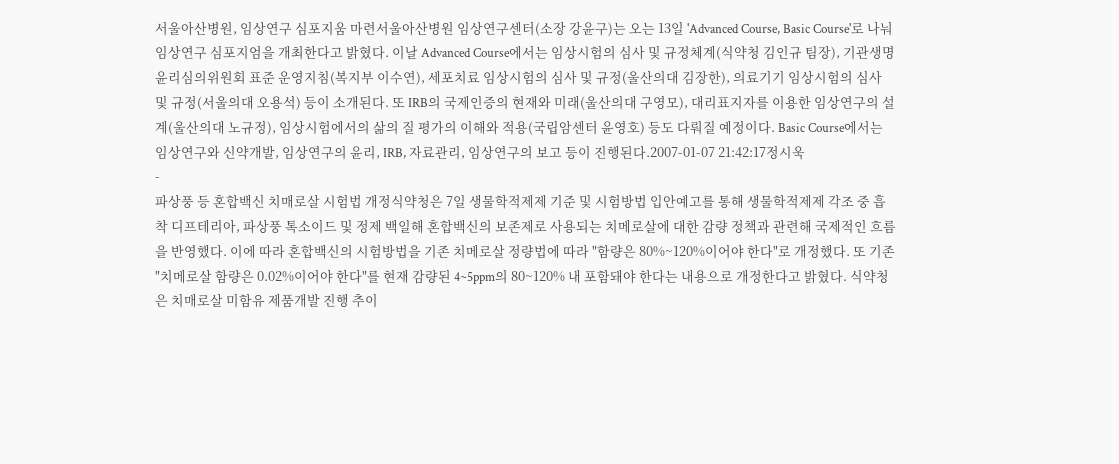서울아산병원, 임상연구 심포지움 마련서울아산병원 임상연구센터(소장 강윤구)는 오는 13일 'Advanced Course, Basic Course'로 나눠 임상연구 심포지엄을 개최한다고 밝혔다. 이날 Advanced Course에서는 임상시험의 심사 및 규정체계(식약청 김인규 팀장), 기관생명윤리심의위원회 표준 운영지침(복지부 이수연), 세포치료 임상시험의 심사 및 규정(울산의대 김장한), 의료기기 임상시험의 심사 및 규정(서울의대 오용석) 등이 소개된다. 또 IRB의 국제인증의 현재와 미래(울산의대 구영모), 대리표지자를 이용한 임상연구의 설계(울산의대 노규정), 임상시험에서의 삶의 질 평가의 이해와 적용(국립암센터 윤영호) 등도 다뤄질 예정이다. Basic Course에서는 임상연구와 신약개발, 임상연구의 윤리, IRB, 자료관리, 임상연구의 보고 등이 진행된다.2007-01-07 21:42:17정시욱
-
파상풍 등 혼합백신 치매로살 시험법 개정식약청은 7일 생물학적제제 기준 및 시험방법 입안예고를 통해 생물학적제제 각조 중 흡착 디프테리아, 파상풍 톡소이드 및 정제 백일해 혼합백신의 보존제로 사용되는 치메로살에 대한 감량 정책과 관련해 국제적인 흐름을 반영했다. 이에 따라 혼합백신의 시험방법을 기존 치메로살 정량법에 따라 "함량은 80%~120%이어야 한다"로 개정했다. 또 기존 "치메로살 함량은 0.02%이어야 한다"를 현재 감량된 4~5ppm의 80~120% 내 포함돼야 한다는 내용으로 개정한다고 밝혔다. 식약청은 치매로살 미함유 제품개발 진행 추이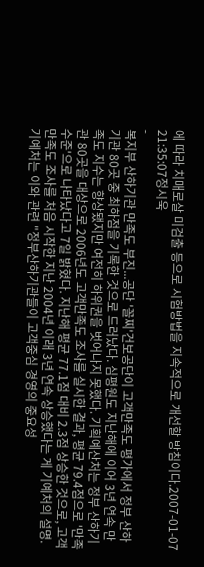에 따라 치매로살 미검출 등으로 시험방법을 지속적으로 개선할 방침이다.2007-01-07 21:35:07정시욱
-
복지부 산하기관 만족도 부진...공단 '꼴찌'건보공단이 고객만족도 평가에서 정부 산하기관 80곳 중 최하점을 기록한 것으로 드러났다. 심평원도 지난해에 이어 3년 연속 만족도 지수는 향상됐지만 여전히 하위권을 벗어나지 못했다. 기획예산처는 정부 산하기관 80곳을 대상으로 2006년도 고객만족도 조사를 실시한 결과, 평균 79.4점으로 '만족수준'으로 나타났다고 7일 밝혔다. 지난해 평균 77.1점 대비 2.3점 상승한 것으로, 고객만족도 조사를 처음 시작한 지난 2004년 이래 3년 연속 상승했다는 게 기예처의 설명. 기예처는 이와 관련 "정부산하기관들이 고객중심 경영의 중요성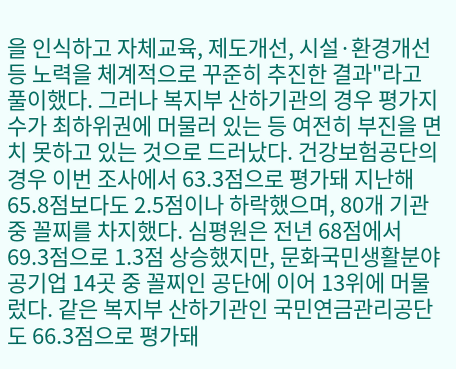을 인식하고 자체교육, 제도개선, 시설·환경개선 등 노력을 체계적으로 꾸준히 추진한 결과"라고 풀이했다. 그러나 복지부 산하기관의 경우 평가지수가 최하위권에 머물러 있는 등 여전히 부진을 면치 못하고 있는 것으로 드러났다. 건강보험공단의 경우 이번 조사에서 63.3점으로 평가돼 지난해 65.8점보다도 2.5점이나 하락했으며, 80개 기관 중 꼴찌를 차지했다. 심평원은 전년 68점에서 69.3점으로 1.3점 상승했지만, 문화국민생활분야 공기업 14곳 중 꼴찌인 공단에 이어 13위에 머물렀다. 같은 복지부 산하기관인 국민연금관리공단도 66.3점으로 평가돼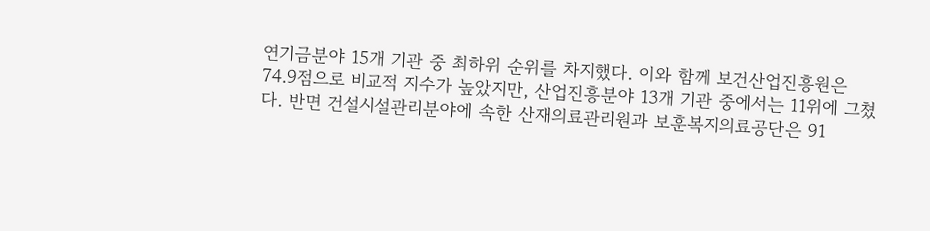연기금분야 15개 기관 중 최하위 순위를 차지했다. 이와 함께 보건산업진흥원은 74.9점으로 비교적 지수가 높았지만, 산업진흥분야 13개 기관 중에서는 11위에 그쳤다. 반면 건설시설관리분야에 속한 산재의료관리원과 보훈복지의료공단은 91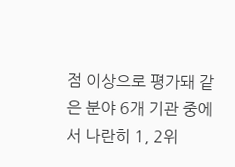점 이상으로 평가돼 같은 분야 6개 기관 중에서 나란히 1, 2위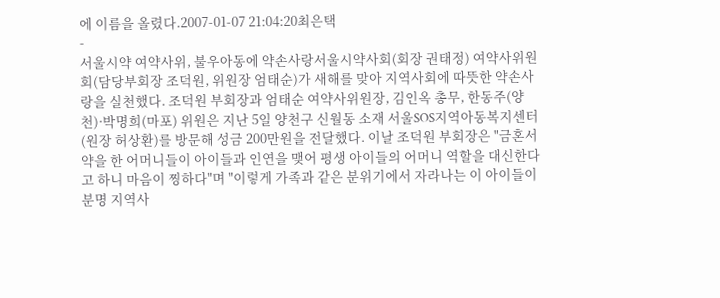에 이름을 올렸다.2007-01-07 21:04:20최은택
-
서울시약 여약사위, 불우아동에 약손사랑서울시약사회(회장 권태정) 여약사위원회(담당부회장 조덕원, 위원장 엄태순)가 새해를 맞아 지역사회에 따뜻한 약손사랑을 실천했다. 조덕원 부회장과 엄태순 여약사위원장, 김인옥 총무, 한동주(양천)·박명희(마포) 위원은 지난 5일 양천구 신월동 소재 서울SOS지역아동복지센터(원장 허상환)를 방문해 성금 200만원을 전달했다. 이날 조덕원 부회장은 "금혼서약을 한 어머니들이 아이들과 인연을 맺어 평생 아이들의 어머니 역할을 대신한다고 하니 마음이 찡하다"며 "이렇게 가족과 같은 분위기에서 자라나는 이 아이들이 분명 지역사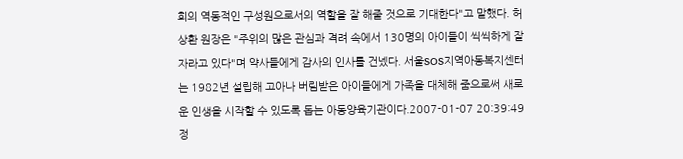회의 역동적인 구성원으로서의 역할을 잘 해줄 것으로 기대한다"고 말했다. 허상환 원장은 "주위의 많은 관심과 격려 속에서 130명의 아이들이 씩씩하게 잘 자라고 있다"며 약사들에게 감사의 인사를 건넸다. 서울SOS지역아동복지센터는 1982년 설립해 고아나 버림받은 아이들에게 가족을 대체해 줌으로써 새로운 인생을 시작할 수 있도록 돕는 아동양육기관이다.2007-01-07 20:39:49정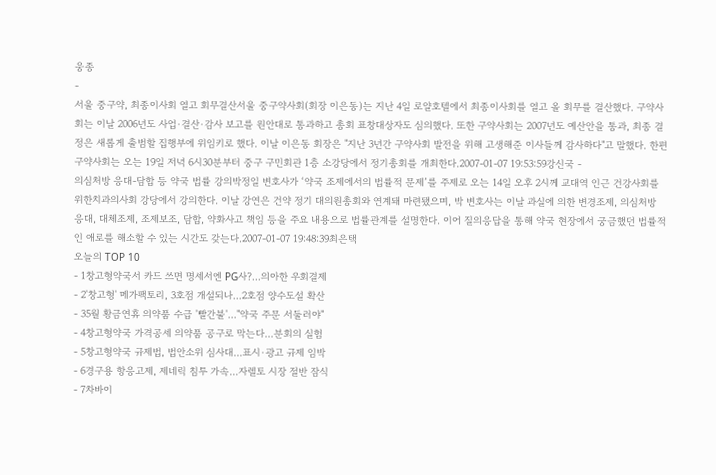웅종
-
서울 중구약, 최종이사회 열고 회무결산서울 중구약사회(회장 이은동)는 지난 4일 로얄호텔에서 최종이사회를 열고 올 회무를 결산했다. 구약사회는 이날 2006년도 사업·결산·감사 보고를 원안대로 통과하고 총회 표창대상자도 심의했다. 또한 구약사회는 2007년도 예산안을 통과, 최종 결정은 새롭게 출범할 집행부에 위임키로 했다. 이날 이은동 회장은 "지난 3년간 구약사회 발전을 위해 고생해준 이사들께 감사하다"고 말했다. 한편 구약사회는 오는 19일 저녁 6시30분부터 중구 구민회관 1층 소강당에서 정기총회를 개최한다.2007-01-07 19:53:59강신국 -
의심처방 응대-담합 등 약국 법률 강의박정일 변호사가 ‘약국 조제에서의 법률적 문제’를 주제로 오는 14일 오후 2시께 교대역 인근 건강사회를위한치과의사회 강당에서 강의한다. 이날 강연은 건약 정기 대의원총회와 연계돼 마련됐으며, 박 변호사는 이날 과실에 의한 변경조제, 의심처방 응대, 대체조제, 조제보조, 담합, 약화사고 책임 등을 주요 내용으로 법률관계를 설명한다. 이어 질의응답을 통해 약국 현장에서 궁금했던 법률적인 애로를 해소할 수 있는 시간도 갖는다.2007-01-07 19:48:39최은택
오늘의 TOP 10
- 1창고형약국서 카드 쓰면 명세서엔 PG사?…의아한 우회결제
- 2'창고형' 메가팩토리, 3호점 개설되나…2호점 양수도설 확산
- 35월 황금연휴 의약품 수급 '빨간불'…"약국 주문 서둘러야"
- 4창고형약국 가격공세 의약품 공구로 막는다...분회의 실험
- 5창고형약국 규제법, 법안소위 심사대…표시·광고 규제 임박
- 6경구용 항응고제, 제네릭 침투 가속…자렐토 시장 절반 잠식
- 7차바이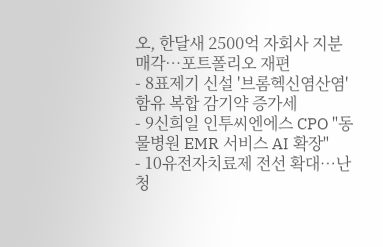오, 한달새 2500억 자회사 지분 매각…포트폴리오 재편
- 8표제기 신설 '브롬헥신염산염' 함유 복합 감기약 증가세
- 9신희일 인투씨엔에스 CPO "동물병원 EMR 서비스 AI 확장"
- 10유전자치료제 전선 확대…난청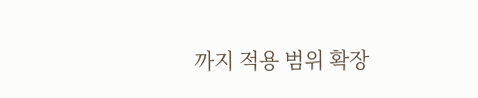까지 적용 범위 확장